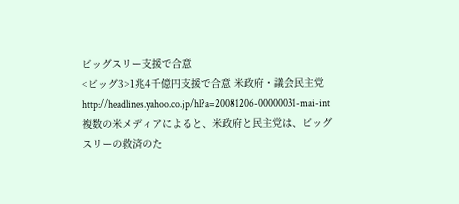ビッグスリー支援で合意
<ビッグ3>1兆4千億円支援で合意 米政府・議会民主党
http://headlines.yahoo.co.jp/hl?a=20081206-00000031-mai-int
複数の米メディアによると、米政府と民主党は、ビッグスリーの救済のた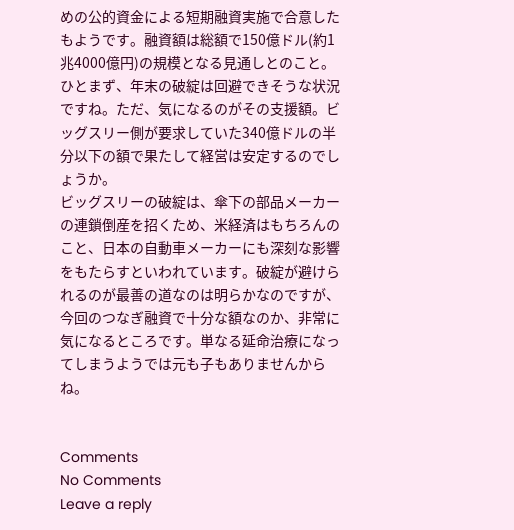めの公的資金による短期融資実施で合意したもようです。融資額は総額で150億ドル(約1兆4000億円)の規模となる見通しとのこと。
ひとまず、年末の破綻は回避できそうな状況ですね。ただ、気になるのがその支援額。ビッグスリー側が要求していた340億ドルの半分以下の額で果たして経営は安定するのでしょうか。
ビッグスリーの破綻は、傘下の部品メーカーの連鎖倒産を招くため、米経済はもちろんのこと、日本の自動車メーカーにも深刻な影響をもたらすといわれています。破綻が避けられるのが最善の道なのは明らかなのですが、今回のつなぎ融資で十分な額なのか、非常に気になるところです。単なる延命治療になってしまうようでは元も子もありませんからね。


Comments
No Comments
Leave a reply